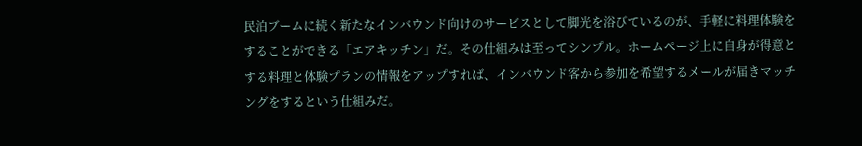民泊ブームに続く新たなインバウンド向けのサービスとして脚光を浴びているのが、手軽に料理体験をすることができる「エアキッチン」だ。その仕組みは至ってシンプル。ホームページ上に自身が得意とする料理と体験プランの情報をアップすれば、インバウンド客から参加を希望するメールが届きマッチングをするという仕組みだ。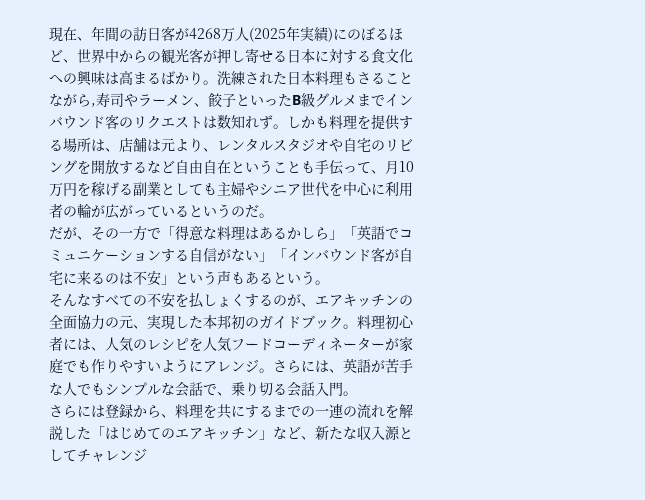現在、年間の訪日客が4268万人(2025年実績)にのぼるほど、世界中からの観光客が押し寄せる日本に対する食文化への興味は高まるばかり。洗練された日本料理もさることながら,寿司やラーメン、餃子といったB級グルメまでインバウンド客のリクエストは数知れず。しかも料理を提供する場所は、店舗は元より、レンタルスタジオや自宅のリビングを開放するなど自由自在ということも手伝って、月10万円を稼げる副業としても主婦やシニア世代を中心に利用者の輪が広がっているというのだ。
だが、その一方で「得意な料理はあるかしら」「英語でコミュニケーションする自信がない」「インバウンド客が自宅に来るのは不安」という声もあるという。
そんなすべての不安を払しょくするのが、エアキッチンの全面協力の元、実現した本邦初のガイドブック。料理初心者には、人気のレシピを人気フードコーディネーターが家庭でも作りやすいようにアレンジ。さらには、英語が苦手な人でもシンプルな会話で、乗り切る会話入門。
さらには登録から、料理を共にするまでの一連の流れを解説した「はじめてのエアキッチン」など、新たな収入源としてチャレンジ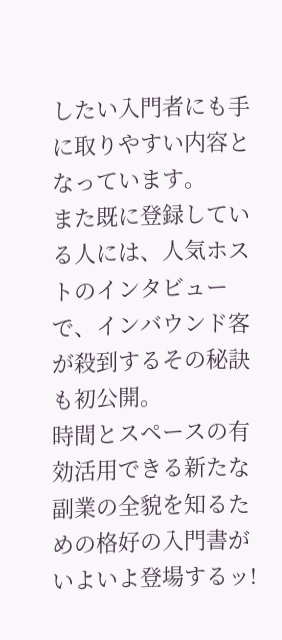したい入門者にも手に取りやすい内容となっています。
また既に登録している人には、人気ホストのインタビューで、インバウンド客が殺到するその秘訣も初公開。
時間とスペースの有効活用できる新たな副業の全貌を知るための格好の入門書がいよいよ登場するッ!